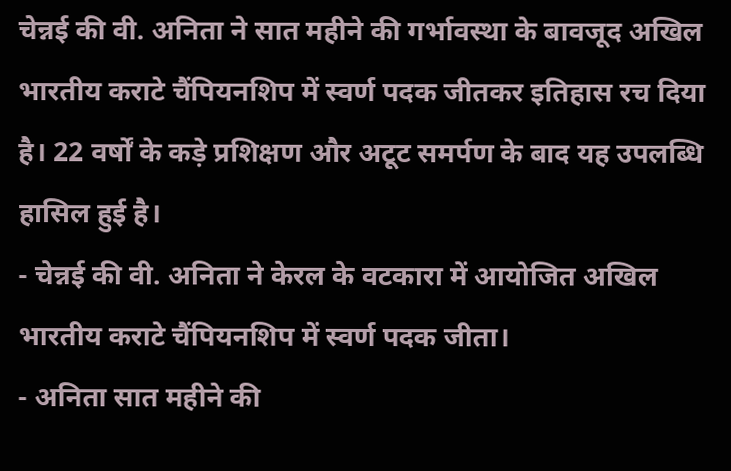चेन्नई की वी. अनिता ने सात महीने की गर्भावस्था के बावजूद अखिल भारतीय कराटे चैंपियनशिप में स्वर्ण पदक जीतकर इतिहास रच दिया है। 22 वर्षों के कड़े प्रशिक्षण और अटूट समर्पण के बाद यह उपलब्धि हासिल हुई है।
- चेन्नई की वी. अनिता ने केरल के वटकारा में आयोजित अखिल भारतीय कराटे चैंपियनशिप में स्वर्ण पदक जीता।
- अनिता सात महीने की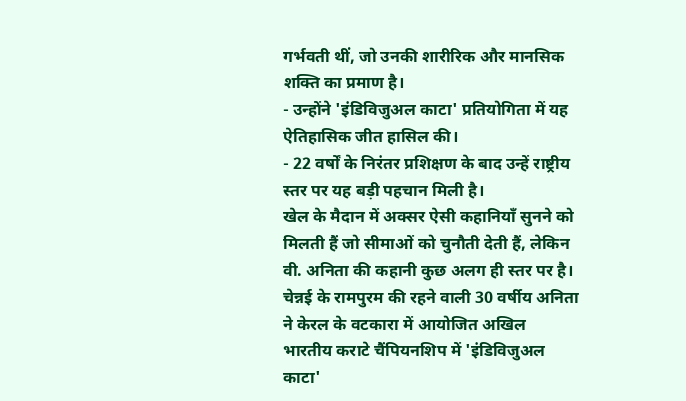गर्भवती थीं, जो उनकी शारीरिक और मानसिक शक्ति का प्रमाण है।
- उन्होंने 'इंडिविजुअल काटा' प्रतियोगिता में यह ऐतिहासिक जीत हासिल की।
- 22 वर्षों के निरंतर प्रशिक्षण के बाद उन्हें राष्ट्रीय स्तर पर यह बड़ी पहचान मिली है।
खेल के मैदान में अक्सर ऐसी कहानियाँ सुनने को मिलती हैं जो सीमाओं को चुनौती देती हैं, लेकिन वी. अनिता की कहानी कुछ अलग ही स्तर पर है। चेन्नई के रामपुरम की रहने वाली 30 वर्षीय अनिता ने केरल के वटकारा में आयोजित अखिल भारतीय कराटे चैंपियनशिप में 'इंडिविजुअल काटा'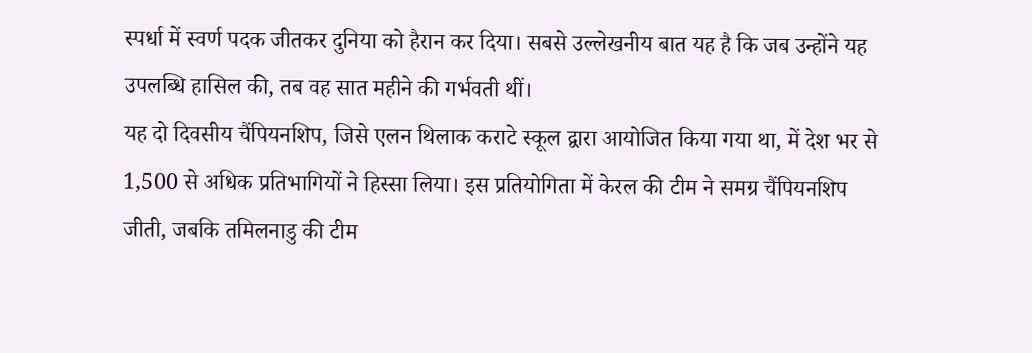स्पर्धा में स्वर्ण पदक जीतकर दुनिया को हैरान कर दिया। सबसे उल्लेखनीय बात यह है कि जब उन्होंने यह उपलब्धि हासिल की, तब वह सात महीने की गर्भवती थीं।
यह दो दिवसीय चैंपियनशिप, जिसे एलन थिलाक कराटे स्कूल द्वारा आयोजित किया गया था, में देश भर से 1,500 से अधिक प्रतिभागियों ने हिस्सा लिया। इस प्रतियोगिता में केरल की टीम ने समग्र चैंपियनशिप जीती, जबकि तमिलनाडु की टीम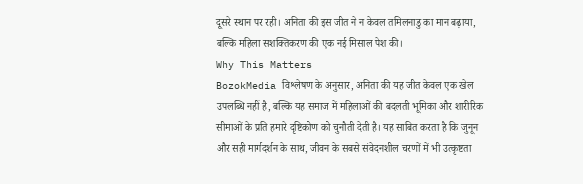दूसरे स्थान पर रही। अनिता की इस जीत ने न केवल तमिलनाडु का मान बढ़ाया, बल्कि महिला सशक्तिकरण की एक नई मिसाल पेश की।
Why This Matters
BozokMedia विश्लेषण के अनुसार, अनिता की यह जीत केवल एक खेल उपलब्धि नहीं है, बल्कि यह समाज में महिलाओं की बदलती भूमिका और शारीरिक सीमाओं के प्रति हमारे दृष्टिकोण को चुनौती देती है। यह साबित करता है कि जुनून और सही मार्गदर्शन के साथ, जीवन के सबसे संवेदनशील चरणों में भी उत्कृष्टता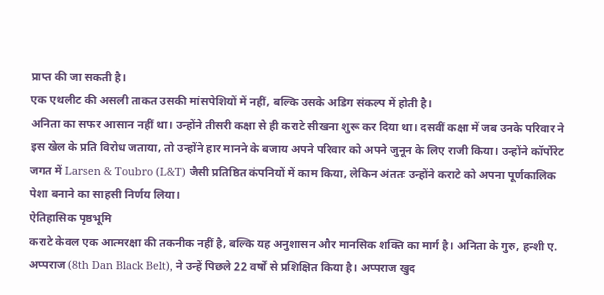प्राप्त की जा सकती है।
एक एथलीट की असली ताकत उसकी मांसपेशियों में नहीं, बल्कि उसके अडिग संकल्प में होती है।
अनिता का सफर आसान नहीं था। उन्होंने तीसरी कक्षा से ही कराटे सीखना शुरू कर दिया था। दसवीं कक्षा में जब उनके परिवार ने इस खेल के प्रति विरोध जताया, तो उन्होंने हार मानने के बजाय अपने परिवार को अपने जुनून के लिए राजी किया। उन्होंने कॉर्पोरेट जगत में Larsen & Toubro (L&T) जैसी प्रतिष्ठित कंपनियों में काम किया, लेकिन अंततः उन्होंने कराटे को अपना पूर्णकालिक पेशा बनाने का साहसी निर्णय लिया।
ऐतिहासिक पृष्ठभूमि
कराटे केवल एक आत्मरक्षा की तकनीक नहीं है, बल्कि यह अनुशासन और मानसिक शक्ति का मार्ग है। अनिता के गुरु, हन्शी ए. अप्पराज (8th Dan Black Belt), ने उन्हें पिछले 22 वर्षों से प्रशिक्षित किया है। अप्पराज खुद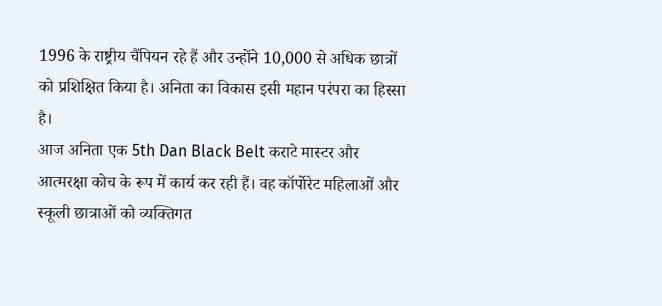1996 के राष्ट्रीय चैंपियन रहे हैं और उन्होंने 10,000 से अधिक छात्रों को प्रशिक्षित किया है। अनिता का विकास इसी महान परंपरा का हिस्सा है।
आज अनिता एक 5th Dan Black Belt कराटे मास्टर और आत्मरक्षा कोच के रूप में कार्य कर रही हैं। वह कॉर्पोरेट महिलाओं और स्कूली छात्राओं को व्यक्तिगत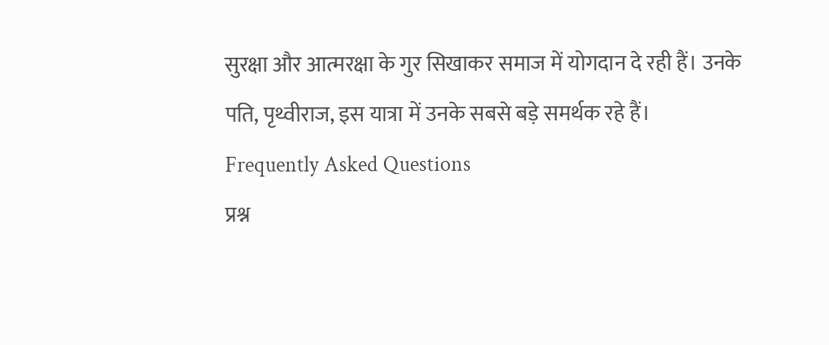सुरक्षा और आत्मरक्षा के गुर सिखाकर समाज में योगदान दे रही हैं। उनके पति, पृथ्वीराज, इस यात्रा में उनके सबसे बड़े समर्थक रहे हैं।
Frequently Asked Questions
प्रश्न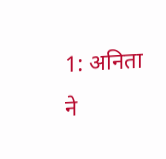1: अनिता ने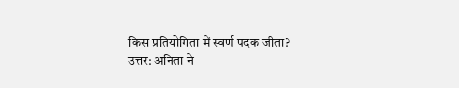किस प्रतियोगिता में स्वर्ण पदक जीता?
उत्तर: अनिता ने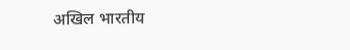अखिल भारतीय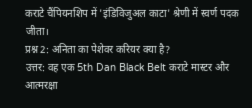कराटे चैंपियनशिप में 'इंडिविजुअल काटा' श्रेणी में स्वर्ण पदक जीता।
प्रश्न 2: अनिता का पेशेवर करियर क्या है?
उत्तर: वह एक 5th Dan Black Belt कराटे मास्टर और आत्मरक्षा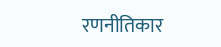रणनीतिकार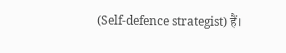(Self-defence strategist) हैं।